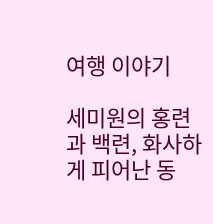여행 이야기

세미원의 홍련과 백련, 화사하게 피어난 동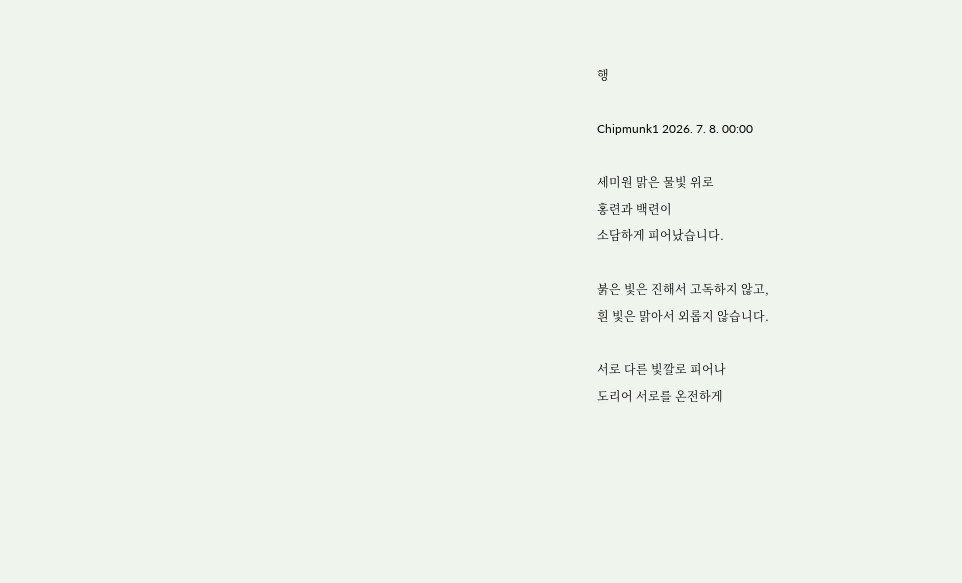행

Chipmunk1 2026. 7. 8. 00:00

세미원 맑은 물빛 위로
홍련과 백련이
소담하게 피어났습니다.

붉은 빛은 진해서 고독하지 않고,
흰 빛은 맑아서 외롭지 않습니다.

서로 다른 빛깔로 피어나
도리어 서로를 온전하게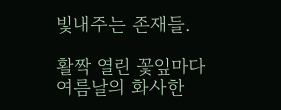빛내주는 존재들.

활짝 열린 꽃잎마다
여름날의 화사한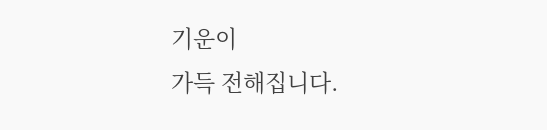기운이
가득 전해집니다.